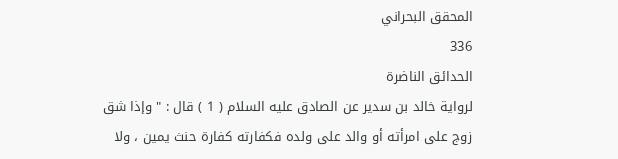المحقق البحراني
336
الحدائق الناضرة
لرواية خالد بن سدير عن الصادق عليه السلام ( 1 ) قال : " وإذا شق زوج على امرأته أو والد على ولده فكفارته كفارة حنث يمين ، ولا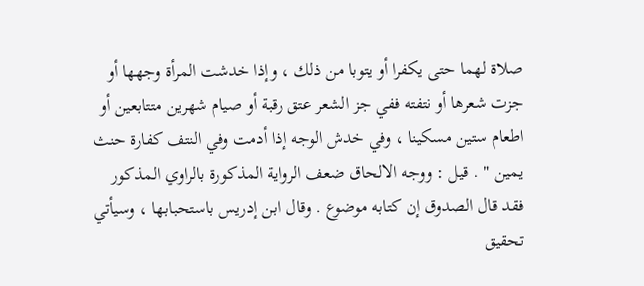صلاة لهما حتى يكفرا أو يتوبا من ذلك ، وإذا خدشت المرأة وجهها أو جزت شعرها أو نتفته ففي جز الشعر عتق رقبة أو صيام شهرين متتابعين أو اطعام ستين مسكينا ، وفي خدش الوجه إذا أدمت وفي النتف كفارة حنث يمين " . قيل : ووجه الالحاق ضعف الرواية المذكورة بالراوي المذكور فقد قال الصدوق إن كتابه موضوع . وقال ابن إدريس باستحبابها ، وسيأتي تحقيق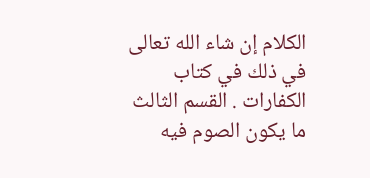الكلام إن شاء الله تعالى في ذلك في كتاب الكفارات . القسم الثالث ما يكون الصوم فيه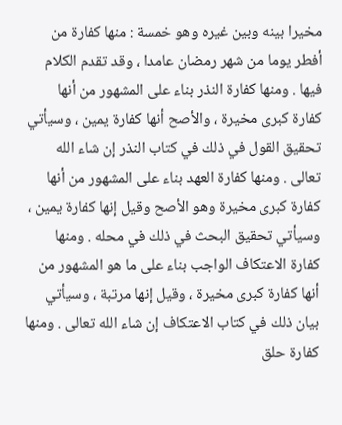مخيرا بينه وبين غيره وهو خمسة : منها كفارة من أفطر يوما من شهر رمضان عامدا ، وقد تقدم الكلام فيها . ومنها كفارة النذر بناء على المشهور من أنها كفارة كبرى مخيرة ، والأصح أنها كفارة يمين ، وسيأتي تحقيق القول في ذلك في كتاب النذر إن شاء الله تعالى . ومنها كفارة العهد بناء على المشهور من أنها كفارة كبرى مخيرة وهو الأصح وقيل إنها كفارة يمين ، وسيأتي تحقيق البحث في ذلك في محله . ومنها كفارة الاعتكاف الواجب بناء على ما هو المشهور من أنها كفارة كبرى مخيرة ، وقيل إنها مرتبة ، وسيأتي بيان ذلك في كتاب الاعتكاف إن شاء الله تعالى . ومنها كفارة حلق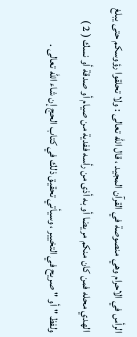الرأس في الاحرام وهي منصوصة في القرآن المجيد ، قال الله تعالى : ولا تحلقوا رؤوسكم حتى يبلغ الهدي محله فمن كان منكم مريضا أو به أذى من رأسه ففدية من صيام أو صدقة أو نسك ( 2 ) ولفظ " أو " صريح في التخيير ، وسيأتي تحقيق ذلك في كتاب الحج إن شاء الله تعالى .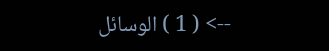--> ( 1 ) الوسائل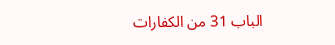الباب 31 من الكفارات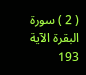( 2 ) سورة البقرة الآية 193